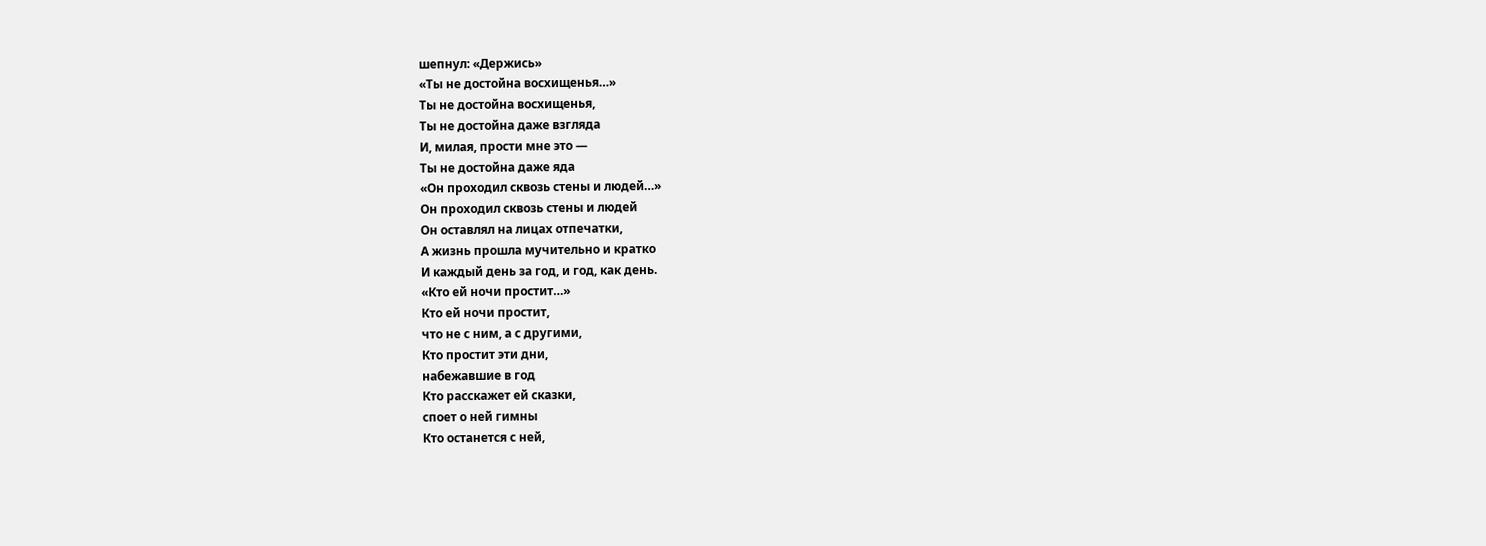шепнул: «Держись»
«Ты не достойна восхищенья…»
Ты не достойна восхищенья,
Ты не достойна даже взгляда
И, милая, прости мне это —
Ты не достойна даже яда
«Он проходил сквозь стены и людей…»
Он проходил сквозь стены и людей
Он оставлял на лицах отпечатки,
А жизнь прошла мучительно и кратко
И каждый день за год, и год, как день.
«Кто ей ночи простит…»
Кто ей ночи простит,
что не с ним, а с другими,
Кто простит эти дни,
набежавшие в год
Кто расскажет ей сказки,
споет о ней гимны
Кто останется с ней,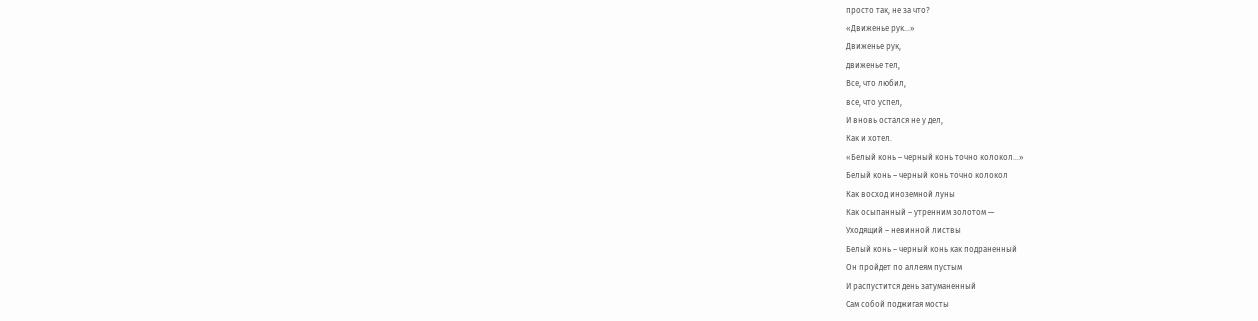просто так, не за что?
«Движенье рук…»
Движенье рук,
движенье тел,
Все, что любил,
все, что успел,
И вновь остался не у дел,
Как и хотел.
«Белый конь – черный конь точно колокол…»
Белый конь – черный конь точно колокол
Как восход иноземной луны
Как осыпанный – утренним золотом —
Уходящий – невинной листвы
Белый конь – черный конь как подраненный
Он пройдет по аллеям пустым
И распустится день затуманенный
Сам собой поджигая мосты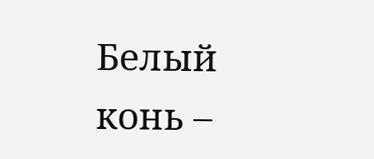Белый конь –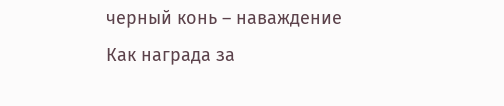черный конь – наваждение
Как награда за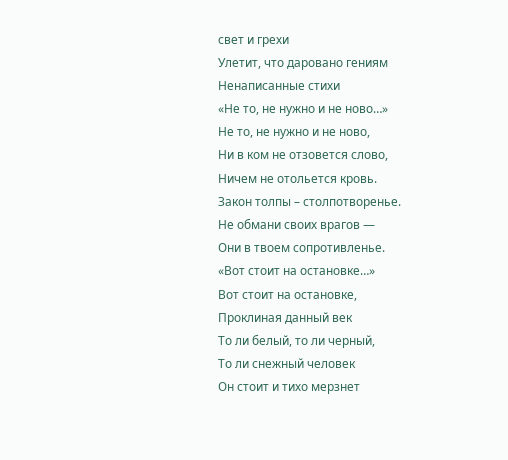свет и грехи
Улетит, что даровано гениям
Ненаписанные стихи
«Не то, не нужно и не ново…»
Не то, не нужно и не ново,
Ни в ком не отзовется слово,
Ничем не отольется кровь.
Закон толпы – столпотворенье.
Не обмани своих врагов —
Они в твоем сопротивленье.
«Вот стоит на остановке…»
Вот стоит на остановке,
Проклиная данный век
То ли белый, то ли черный,
То ли снежный человек
Он стоит и тихо мерзнет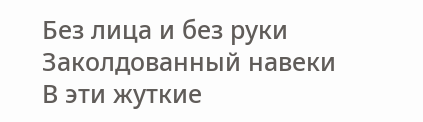Без лица и без руки
Заколдованный навеки
В эти жуткие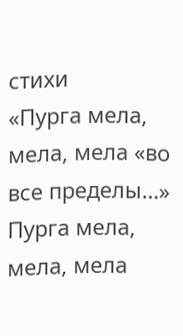стихи
«Пурга мела, мела, мела «во все пределы…»
Пурга мела, мела, мела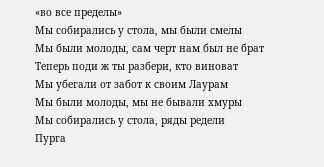«во все пределы»
Мы собирались у стола, мы были смелы
Мы были молоды, сам черт нам был не брат
Теперь поди ж ты разбери, кто виноват
Мы убегали от забот к своим Лаурам
Мы были молоды, мы не бывали хмуры
Мы собирались у стола, ряды редели
Пурга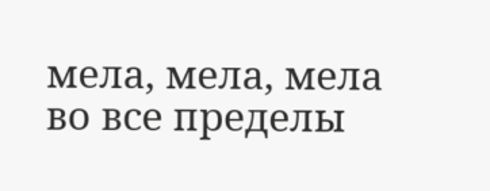мела, мела, мела во все пределы